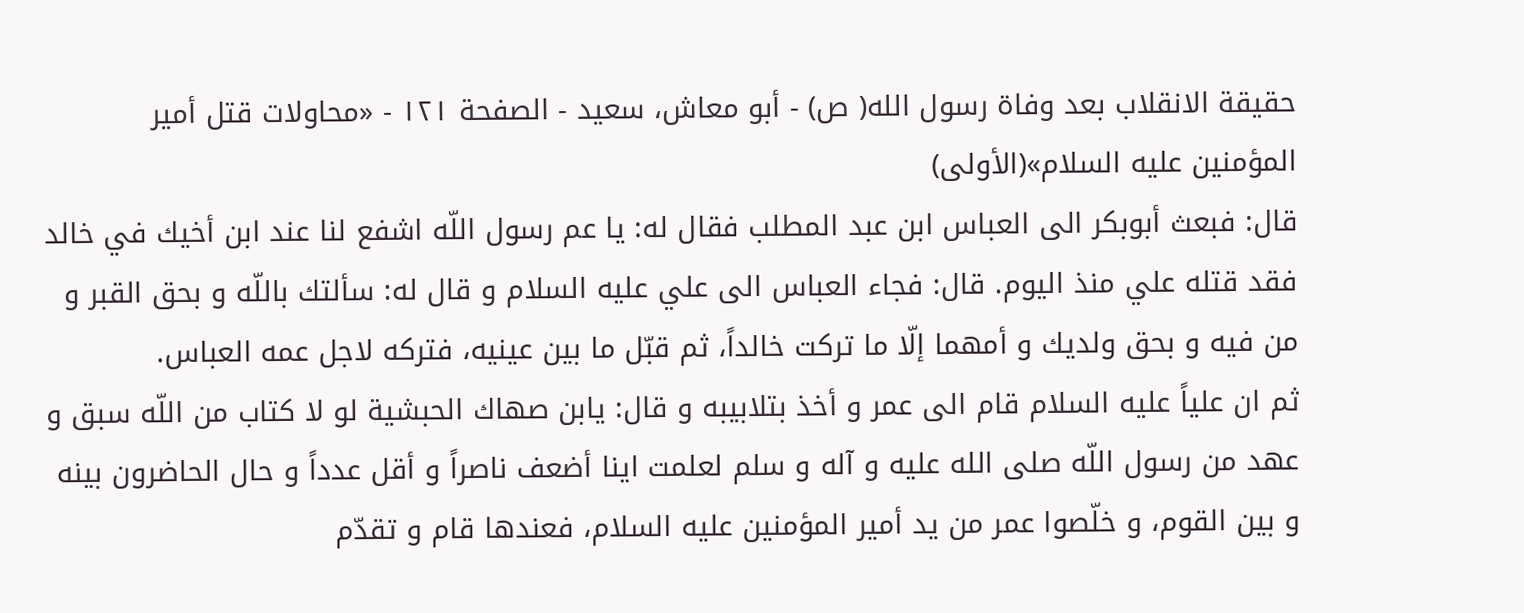حقيقة الانقلاب بعد وفاة رسول الله( ص) - أبو معاش، سعيد - الصفحة ١٢١ - «محاولات قتل أمير المؤمنين عليه السلام»(الأولى)
قال: فبعث أبوبكر الى العباس ابن عبد المطلب فقال له: يا عم رسول اللّه اشفع لنا عند ابن أخيك في خالد فقد قتله علي منذ اليوم. قال: فجاء العباس الى علي عليه السلام و قال له: سألتك باللّه و بحق القبر و من فيه و بحق ولديك و أمهما إلّا ما تركت خالداً، ثم قبّل ما بين عينيه، فتركه لاجل عمه العباس.
ثم ان علياً عليه السلام قام الى عمر و أخذ بتلابيبه و قال: يابن صهاك الحبشية لو لا كتاب من اللّه سبق و عهد من رسول اللّه صلى الله عليه و آله و سلم لعلمت اينا أضعف ناصراً و أقل عدداً و حال الحاضرون بينه و بين القوم، و خلّصوا عمر من يد أمير المؤمنين عليه السلام، فعندها قام و تقدّم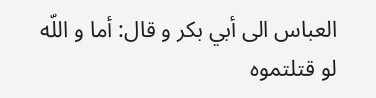العباس الى أبي بكر و قال: أما و اللّه لو قتلتموه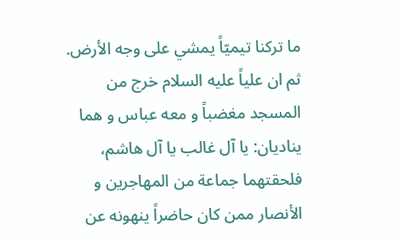ما تركنا تيميّاً يمشي على وجه الأرض.
ثم ان علياً عليه السلام خرج من المسجد مغضباً و معه عباس و هما يناديان: يا آل غالب يا آل هاشم، فلحقتهما جماعة من المهاجرين و الأنصار ممن كان حاضراً ينهونه عن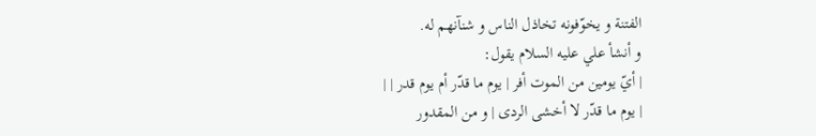الفتنة و يخوّفونه تخاذل الناس و شنآنهم له.
و أنشأ علي عليه السلام يقول:
| أيّ يومين من الموت أفر | يوم ما قدّر أم يوم قدر | |
| يوم ما قدّر لا أخشى الردى | و من المقدور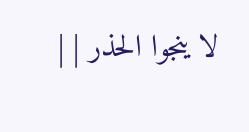لا ينجوا الحذر | |